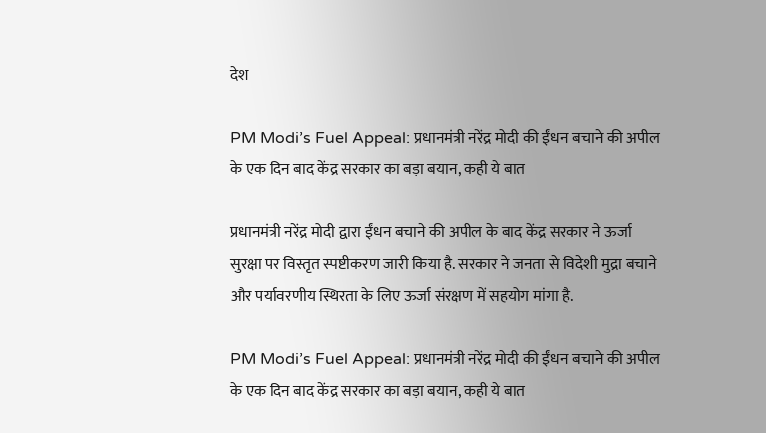देश

PM Modi’s Fuel Appeal: प्रधानमंत्री नरेंद्र मोदी की ईंधन बचाने की अपील के एक दिन बाद केंद्र सरकार का बड़ा बयान, कही ये बात

प्रधानमंत्री नरेंद्र मोदी द्वारा ईंधन बचाने की अपील के बाद केंद्र सरकार ने ऊर्जा सुरक्षा पर विस्तृत स्पष्टीकरण जारी किया है. सरकार ने जनता से विदेशी मुद्रा बचाने और पर्यावरणीय स्थिरता के लिए ऊर्जा संरक्षण में सहयोग मांगा है.

PM Modi’s Fuel Appeal: प्रधानमंत्री नरेंद्र मोदी की ईंधन बचाने की अपील के एक दिन बाद केंद्र सरकार का बड़ा बयान, कही ये बात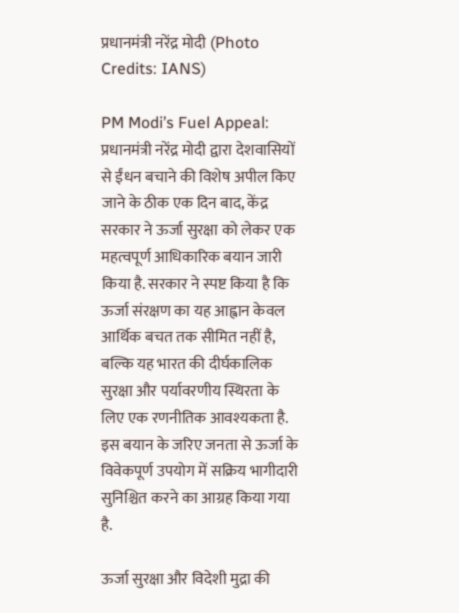प्रधानमंत्री नरेंद्र मोदी (Photo Credits: IANS)

PM Modi’s Fuel Appeal:  प्रधानमंत्री नरेंद्र मोदी द्वारा देशवासियों से ईंधन बचाने की विशेष अपील किए जाने के ठीक एक दिन बाद, केंद्र सरकार ने ऊर्जा सुरक्षा को लेकर एक महत्वपूर्ण आधिकारिक बयान जारी किया है. सरकार ने स्पष्ट किया है कि ऊर्जा संरक्षण का यह आह्वान केवल आर्थिक बचत तक सीमित नहीं है, बल्कि यह भारत की दीर्घकालिक सुरक्षा और पर्यावरणीय स्थिरता के लिए एक रणनीतिक आवश्यकता है. इस बयान के जरिए जनता से ऊर्जा के विवेकपूर्ण उपयोग में सक्रिय भागीदारी सुनिश्चित करने का आग्रह किया गया है.

ऊर्जा सुरक्षा और विदेशी मुद्रा की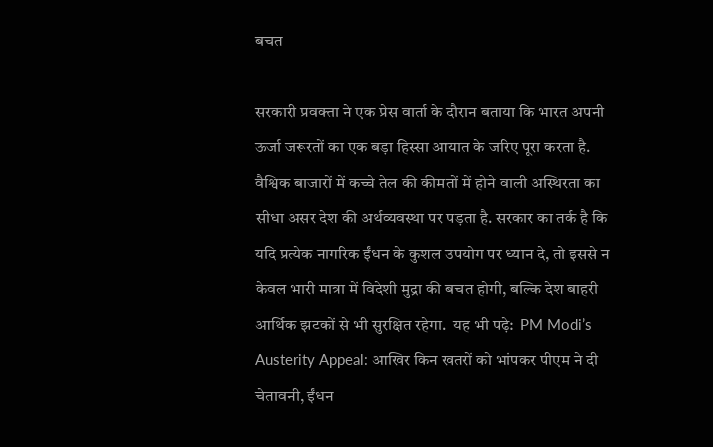बचत

सरकारी प्रवक्ता ने एक प्रेस वार्ता के दौरान बताया कि भारत अपनी ऊर्जा जरूरतों का एक बड़ा हिस्सा आयात के जरिए पूरा करता है. वैश्विक बाजारों में कच्चे तेल की कीमतों में होने वाली अस्थिरता का सीधा असर देश की अर्थव्यवस्था पर पड़ता है. सरकार का तर्क है कि यदि प्रत्येक नागरिक ईंधन के कुशल उपयोग पर ध्यान दे, तो इससे न केवल भारी मात्रा में विदेशी मुद्रा की बचत होगी, बल्कि देश बाहरी आर्थिक झटकों से भी सुरक्षित रहेगा.  यह भी पढ़े:  PM Modi’s Austerity Appeal: आखिर किन खतरों को भांपकर पीएम ने दी चेतावनी, ईंधन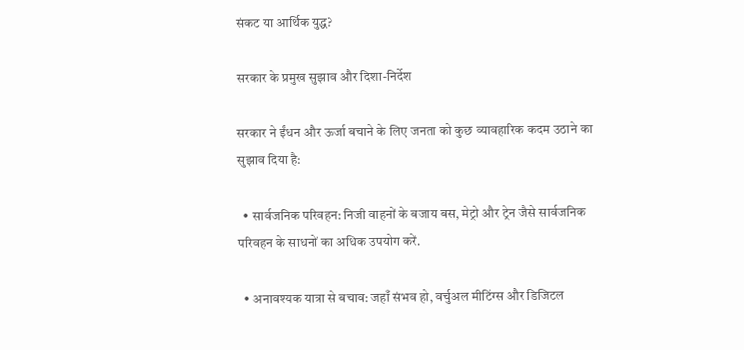संकट या आर्थिक युद्ध?

सरकार के प्रमुख सुझाव और दिशा-निर्देश

सरकार ने ईंधन और ऊर्जा बचाने के लिए जनता को कुछ व्यावहारिक कदम उठाने का सुझाव दिया है:

  • सार्वजनिक परिवहन: निजी वाहनों के बजाय बस, मेट्रो और ट्रेन जैसे सार्वजनिक परिवहन के साधनों का अधिक उपयोग करें.

  • अनावश्यक यात्रा से बचाव: जहाँ संभव हो, वर्चुअल मीटिंग्स और डिजिटल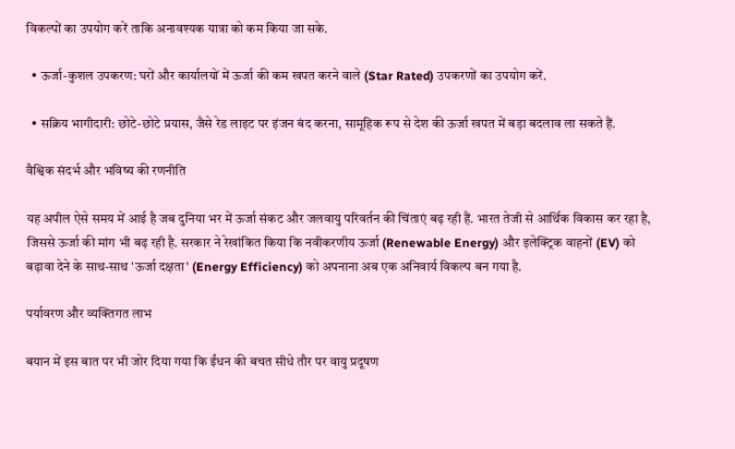विकल्पों का उपयोग करें ताकि अनावश्यक यात्रा को कम किया जा सके.

  • ऊर्जा-कुशल उपकरण: घरों और कार्यालयों में ऊर्जा की कम खपत करने वाले (Star Rated) उपकरणों का उपयोग करें.

  • सक्रिय भागीदारी: छोटे-छोटे प्रयास, जैसे रेड लाइट पर इंजन बंद करना, सामूहिक रूप से देश की ऊर्जा खपत में बड़ा बदलाव ला सकते हैं.

वैश्विक संदर्भ और भविष्य की रणनीति

यह अपील ऐसे समय में आई है जब दुनिया भर में ऊर्जा संकट और जलवायु परिवर्तन की चिंताएं बढ़ रही हैं. भारत तेजी से आर्थिक विकास कर रहा है, जिससे ऊर्जा की मांग भी बढ़ रही है. सरकार ने रेखांकित किया कि नवीकरणीय ऊर्जा (Renewable Energy) और इलेक्ट्रिक वाहनों (EV) को बढ़ावा देने के साथ-साथ 'ऊर्जा दक्षता' (Energy Efficiency) को अपनाना अब एक अनिवार्य विकल्प बन गया है.

पर्यावरण और व्यक्तिगत लाभ

बयान में इस बात पर भी जोर दिया गया कि ईंधन की बचत सीधे तौर पर वायु प्रदूषण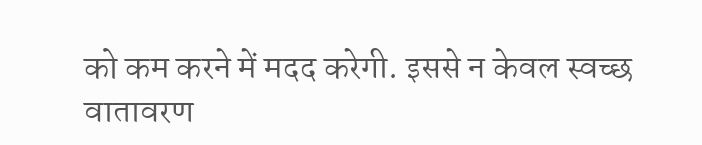को कम करने में मदद करेगी. इससे न केवल स्वच्छ वातावरण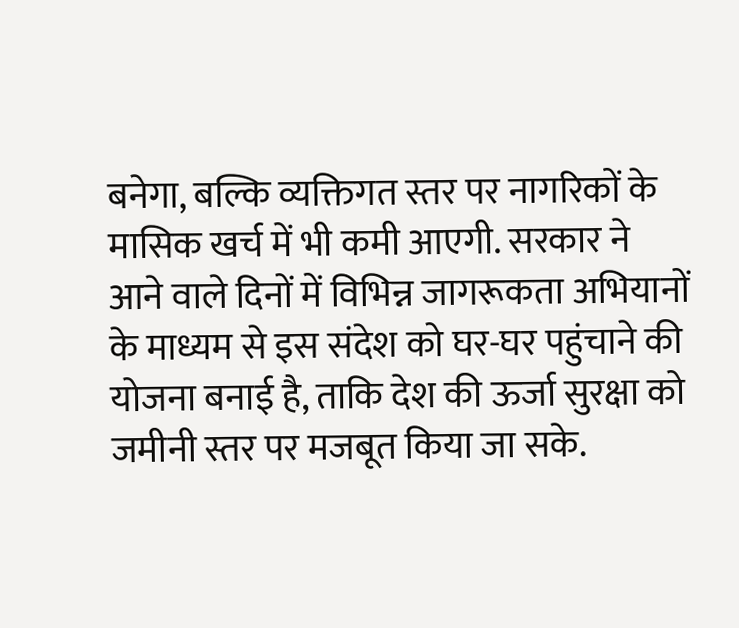बनेगा, बल्कि व्यक्तिगत स्तर पर नागरिकों के मासिक खर्च में भी कमी आएगी. सरकार ने आने वाले दिनों में विभिन्न जागरूकता अभियानों के माध्यम से इस संदेश को घर-घर पहुंचाने की योजना बनाई है, ताकि देश की ऊर्जा सुरक्षा को जमीनी स्तर पर मजबूत किया जा सके.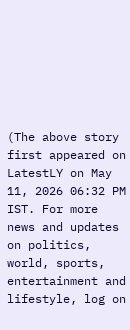(The above story first appeared on LatestLY on May 11, 2026 06:32 PM IST. For more news and updates on politics, world, sports, entertainment and lifestyle, log on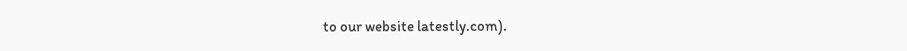to our website latestly.com).